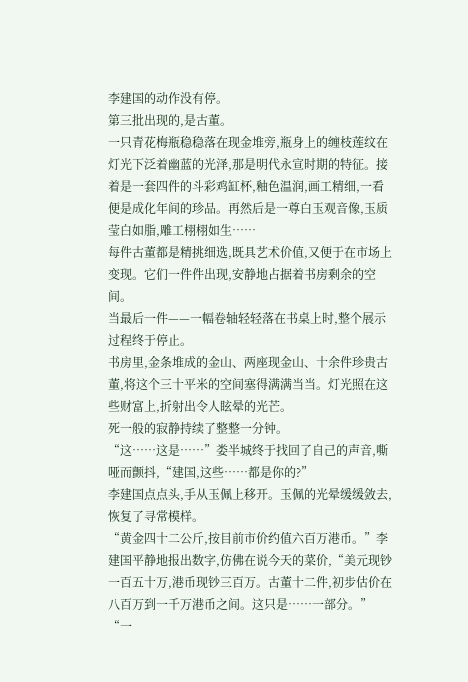李建国的动作没有停。
第三批出现的,是古董。
一只青花梅瓶稳稳落在现金堆旁,瓶身上的缠枝莲纹在灯光下泛着幽蓝的光泽,那是明代永宣时期的特征。接着是一套四件的斗彩鸡缸杯,釉色温润,画工精细,一看便是成化年间的珍品。再然后是一尊白玉观音像,玉质莹白如脂,雕工栩栩如生……
每件古董都是精挑细选,既具艺术价值,又便于在市场上变现。它们一件件出现,安静地占据着书房剩余的空间。
当最后一件——一幅卷轴轻轻落在书桌上时,整个展示过程终于停止。
书房里,金条堆成的金山、两座现金山、十余件珍贵古董,将这个三十平米的空间塞得满满当当。灯光照在这些财富上,折射出令人眩晕的光芒。
死一般的寂静持续了整整一分钟。
“这……这是……”娄半城终于找回了自己的声音,嘶哑而颤抖,“建国,这些……都是你的?”
李建国点点头,手从玉佩上移开。玉佩的光晕缓缓敛去,恢复了寻常模样。
“黄金四十二公斤,按目前市价约值六百万港币。”李建国平静地报出数字,仿佛在说今天的菜价,“美元现钞一百五十万,港币现钞三百万。古董十二件,初步估价在八百万到一千万港币之间。这只是……一部分。”
“一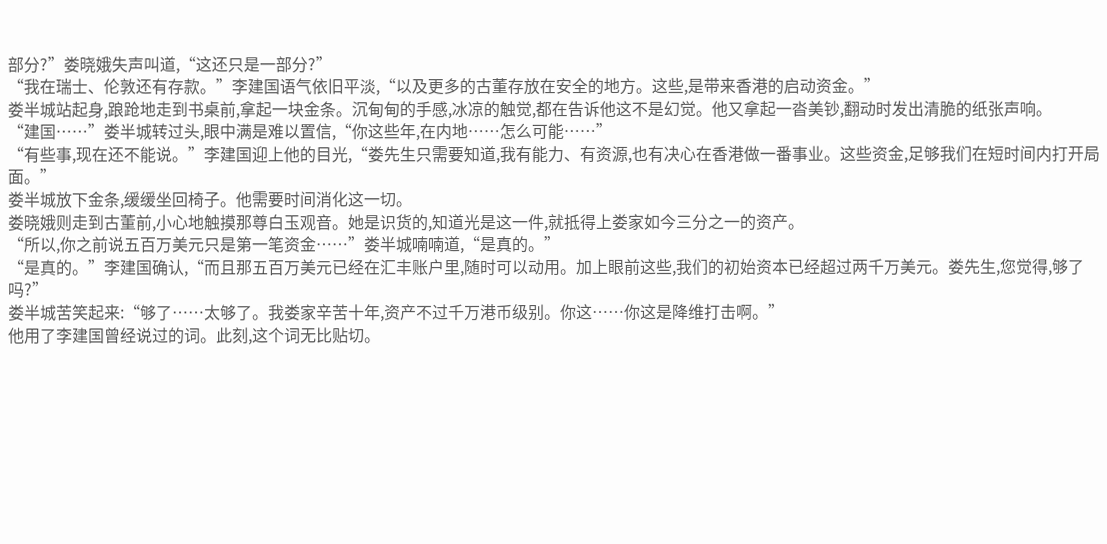部分?”娄晓娥失声叫道,“这还只是一部分?”
“我在瑞士、伦敦还有存款。”李建国语气依旧平淡,“以及更多的古董存放在安全的地方。这些,是带来香港的启动资金。”
娄半城站起身,踉跄地走到书桌前,拿起一块金条。沉甸甸的手感,冰凉的触觉,都在告诉他这不是幻觉。他又拿起一沓美钞,翻动时发出清脆的纸张声响。
“建国……”娄半城转过头,眼中满是难以置信,“你这些年,在内地……怎么可能……”
“有些事,现在还不能说。”李建国迎上他的目光,“娄先生只需要知道,我有能力、有资源,也有决心在香港做一番事业。这些资金,足够我们在短时间内打开局面。”
娄半城放下金条,缓缓坐回椅子。他需要时间消化这一切。
娄晓娥则走到古董前,小心地触摸那尊白玉观音。她是识货的,知道光是这一件,就抵得上娄家如今三分之一的资产。
“所以,你之前说五百万美元只是第一笔资金……”娄半城喃喃道,“是真的。”
“是真的。”李建国确认,“而且那五百万美元已经在汇丰账户里,随时可以动用。加上眼前这些,我们的初始资本已经超过两千万美元。娄先生,您觉得,够了吗?”
娄半城苦笑起来:“够了……太够了。我娄家辛苦十年,资产不过千万港币级别。你这……你这是降维打击啊。”
他用了李建国曾经说过的词。此刻,这个词无比贴切。